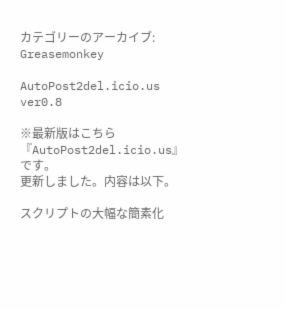カテゴリーのアーカイブ: Greasemonkey

AutoPost2del.icio.us ver0.8

※最新版はこちら『AutoPost2del.icio.us』です。
更新しました。内容は以下。

スクリプトの大幅な簡素化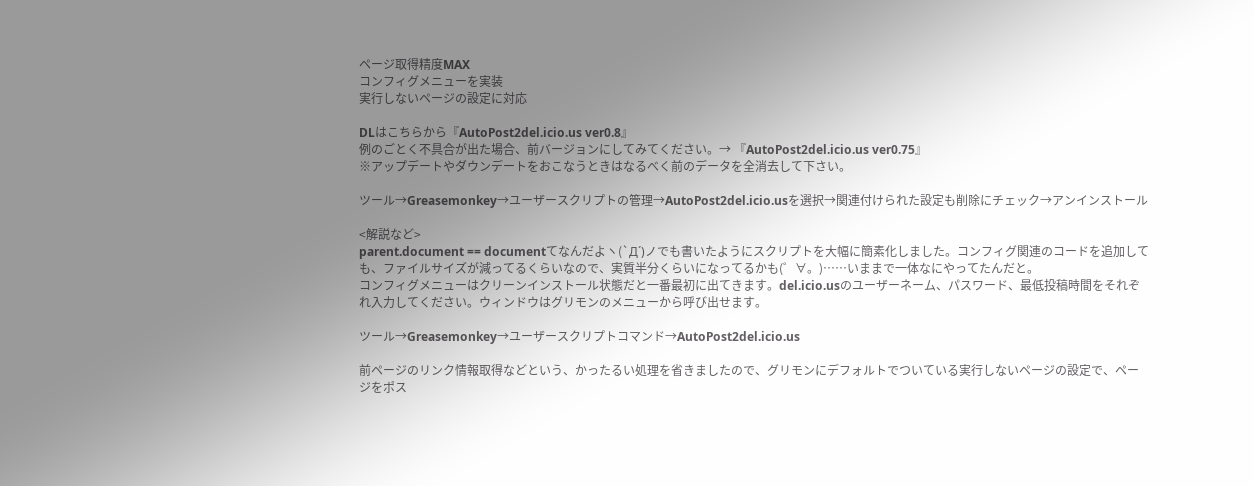ページ取得精度MAX
コンフィグメニューを実装
実行しないページの設定に対応

DLはこちらから『AutoPost2del.icio.us ver0.8』
例のごとく不具合が出た場合、前バージョンにしてみてください。→ 『AutoPost2del.icio.us ver0.75』
※アップデートやダウンデートをおこなうときはなるべく前のデータを全消去して下さい。

ツール→Greasemonkey→ユーザースクリプトの管理→AutoPost2del.icio.usを選択→関連付けられた設定も削除にチェック→アンインストール

<解説など>
parent.document == documentてなんだよヽ(`Д´)ノでも書いたようにスクリプトを大幅に簡素化しました。コンフィグ関連のコードを追加しても、ファイルサイズが減ってるくらいなので、実質半分くらいになってるかも(゜∀。)……いままで一体なにやってたんだと。
コンフィグメニューはクリーンインストール状態だと一番最初に出てきます。del.icio.usのユーザーネーム、パスワード、最低投稿時間をそれぞれ入力してください。ウィンドウはグリモンのメニューから呼び出せます。

ツール→Greasemonkey→ユーザースクリプトコマンド→AutoPost2del.icio.us

前ページのリンク情報取得などという、かったるい処理を省きましたので、グリモンにデフォルトでついている実行しないページの設定で、ページをポス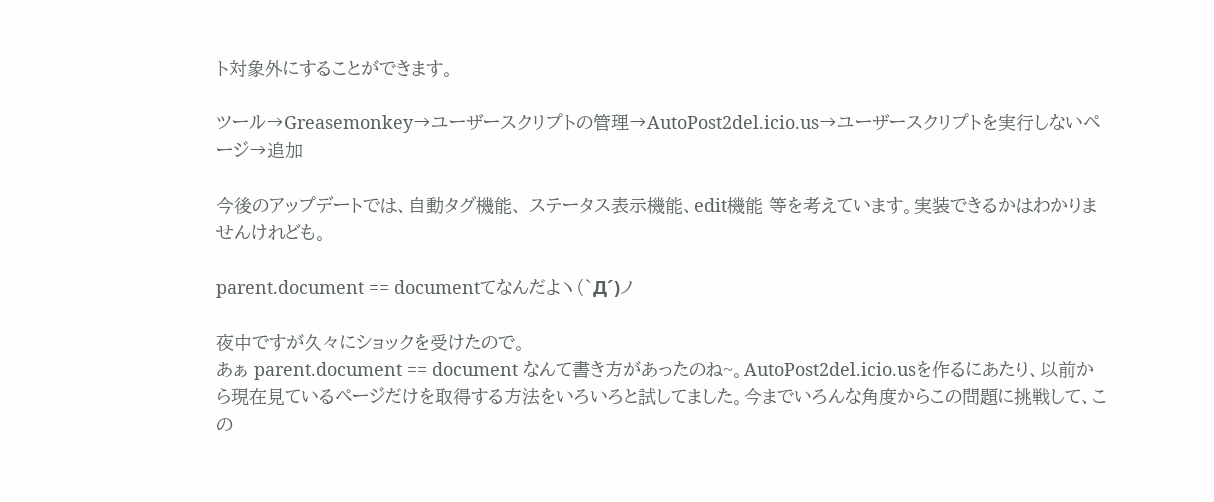ト対象外にすることができます。

ツール→Greasemonkey→ユーザースクリプトの管理→AutoPost2del.icio.us→ユーザースクリプトを実行しないページ→追加

今後のアップデートでは、自動タグ機能、 ステータス表示機能、edit機能 等を考えています。実装できるかはわかりませんけれども。

parent.document == documentてなんだよヽ(`Д´)ノ

夜中ですが久々にショックを受けたので。
あぁ parent.document == document なんて書き方があったのね~。AutoPost2del.icio.usを作るにあたり、以前から現在見ているページだけを取得する方法をいろいろと試してました。今までいろんな角度からこの問題に挑戦して、この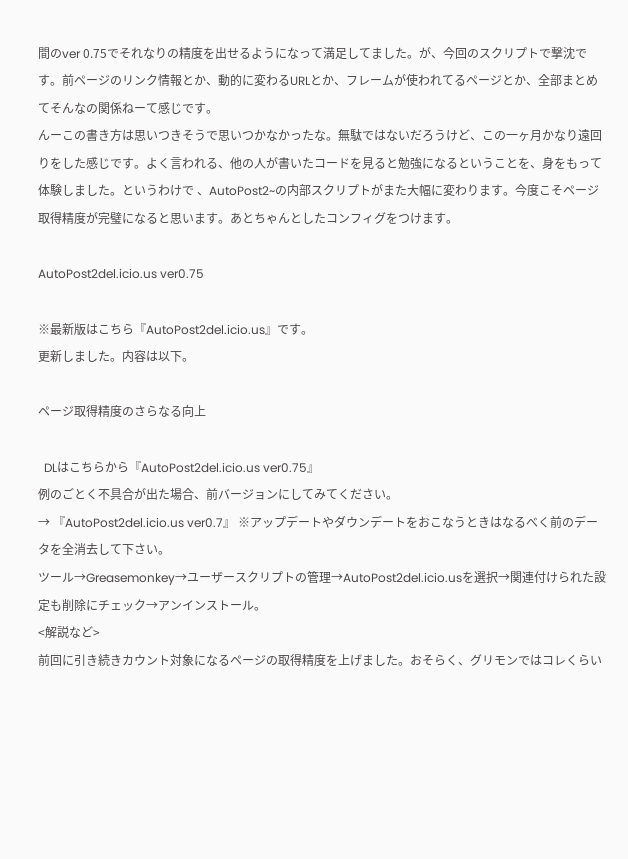間のver 0.75でそれなりの精度を出せるようになって満足してました。が、今回のスクリプトで撃沈です。前ページのリンク情報とか、動的に変わるURLとか、フレームが使われてるページとか、全部まとめてそんなの関係ねーて感じです。
んーこの書き方は思いつきそうで思いつかなかったな。無駄ではないだろうけど、この一ヶ月かなり遠回りをした感じです。よく言われる、他の人が書いたコードを見ると勉強になるということを、身をもって体験しました。というわけで 、AutoPost2~の内部スクリプトがまた大幅に変わります。今度こそページ取得精度が完璧になると思います。あとちゃんとしたコンフィグをつけます。

AutoPost2del.icio.us ver0.75

※最新版はこちら『AutoPost2del.icio.us』です。
更新しました。内容は以下。

ページ取得精度のさらなる向上

  DLはこちらから『AutoPost2del.icio.us ver0.75』
例のごとく不具合が出た場合、前バージョンにしてみてください。
→ 『AutoPost2del.icio.us ver0.7』 ※アップデートやダウンデートをおこなうときはなるべく前のデータを全消去して下さい。
ツール→Greasemonkey→ユーザースクリプトの管理→AutoPost2del.icio.usを選択→関連付けられた設定も削除にチェック→アンインストール。
<解説など>
前回に引き続きカウント対象になるページの取得精度を上げました。おそらく、グリモンではコレくらい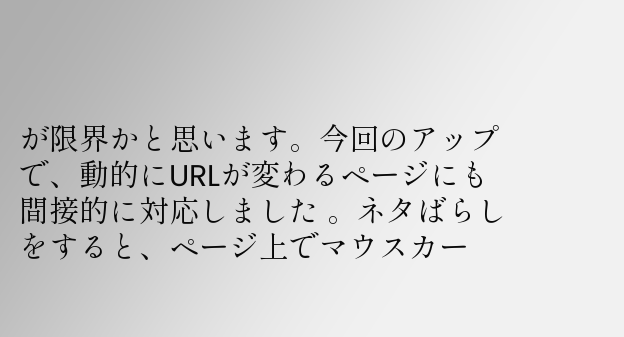が限界かと思います。今回のアップで、動的にURLが変わるページにも間接的に対応しました 。ネタばらしをすると、ページ上でマウスカー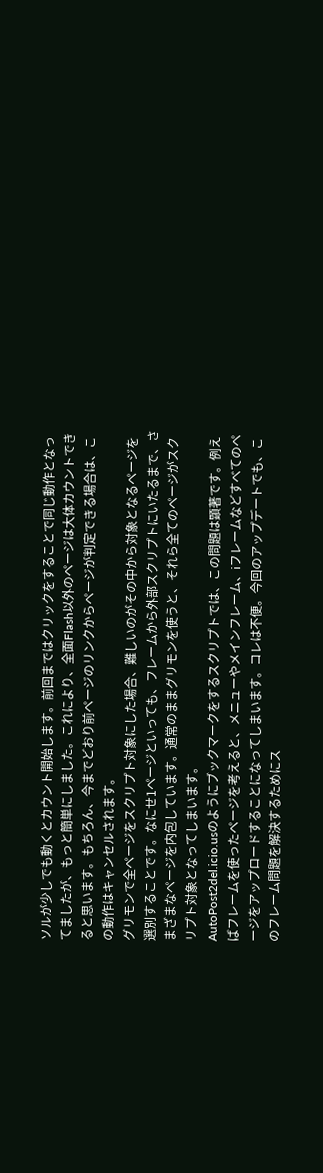ソルが少しでも動くとカウント開始します。前回まではクリックをすることで同じ動作となってましたが、もっと簡単にしました。これにより、全面Flash以外のページは大体カウントできると思います。もちろん、今までどおり前ページのリンクからページが判定できる場合は、この動作はキャンセルされます。
グリモンで全ページをスクリプト対象にした場合、難しいのがその中から対象となるページを選別することです。なにせ1ページといっても、フレームから外部スクリプトにいたるまで、さまざまなページを内包しています。通常のままグリモンを使うと、それら全てのページがスクリプト対象となってしまいます。
AutoPost2del.icio.usのようにブックマークをするスクリプトでは、この問題は顕著です。例えばフレームを使ったページを考えると、メニューやメインフレーム、iフレームなどすべてのページをアップロードすることになってしまいます。コレは不便。今回のアップデートでも、このフレーム問題を解決するためにス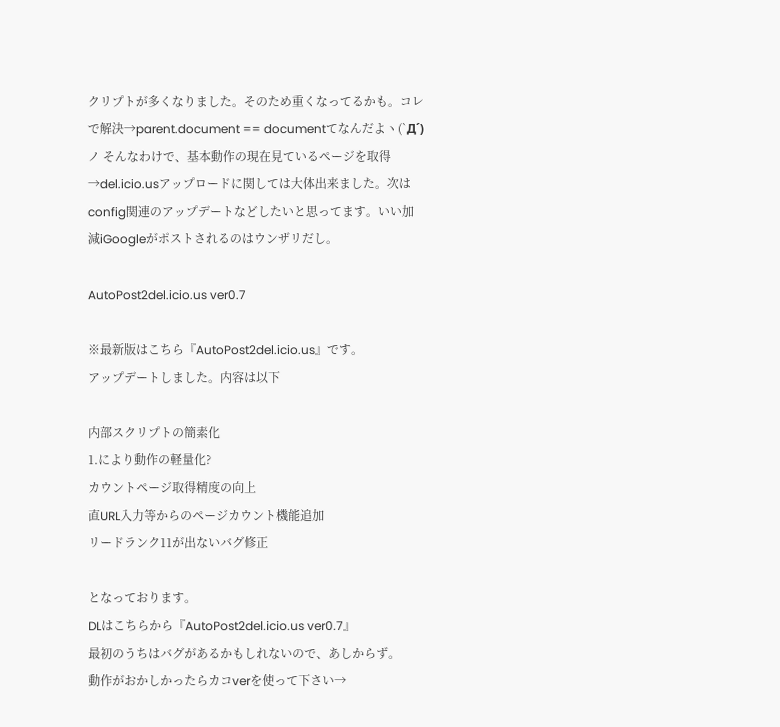クリプトが多くなりました。そのため重くなってるかも。コレで解決→parent.document == documentてなんだよヽ(`Д´)ノ そんなわけで、基本動作の現在見ているページを取得→del.icio.usアップロードに関しては大体出来ました。次はconfig関連のアップデートなどしたいと思ってます。いい加減iGoogleがポストされるのはウンザリだし。

AutoPost2del.icio.us ver0.7

※最新版はこちら『AutoPost2del.icio.us』です。
アップデートしました。内容は以下

内部スクリプトの簡素化
1.により動作の軽量化?
カウントページ取得精度の向上
直URL入力等からのページカウント機能追加
リードランク11が出ないバグ修正

となっております。
DLはこちらから『AutoPost2del.icio.us ver0.7』
最初のうちはバグがあるかもしれないので、あしからず。
動作がおかしかったらカコverを使って下さい→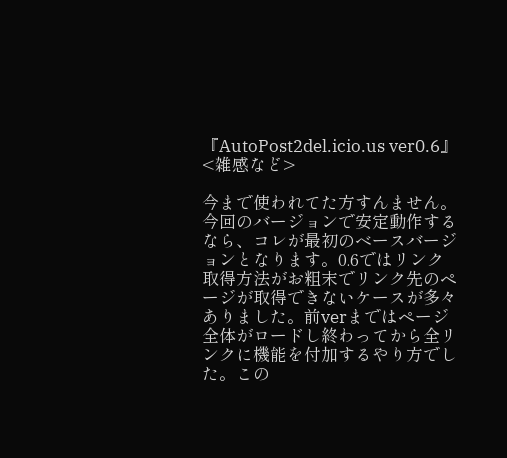『AutoPost2del.icio.us ver0.6』
<雑感など>

今まで使われてた方すんません。今回のバージョンで安定動作するなら、コレが最初のベースバージョンとなります。0.6ではリンク取得方法がお粗末でリンク先のページが取得できないケースが多々ありました。前verまではページ全体がロードし終わってから全リンクに機能を付加するやり方でした。この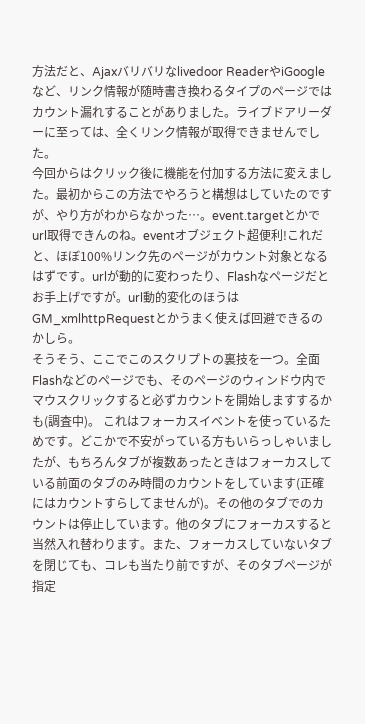方法だと、Ajaxバリバリなlivedoor ReaderやiGoogleなど、リンク情報が随時書き換わるタイプのページではカウント漏れすることがありました。ライブドアリーダーに至っては、全くリンク情報が取得できませんでした。
今回からはクリック後に機能を付加する方法に変えました。最初からこの方法でやろうと構想はしていたのですが、やり方がわからなかった…。event.targetとかでurl取得できんのね。eventオブジェクト超便利!これだと、ほぼ100%リンク先のページがカウント対象となるはずです。urlが動的に変わったり、Flashなページだとお手上げですが。url動的変化のほうはGM_xmlhttpRequestとかうまく使えば回避できるのかしら。
そうそう、ここでこのスクリプトの裏技を一つ。全面Flashなどのページでも、そのページのウィンドウ内でマウスクリックすると必ずカウントを開始しますするかも(調査中)。 これはフォーカスイベントを使っているためです。どこかで不安がっている方もいらっしゃいましたが、もちろんタブが複数あったときはフォーカスしている前面のタブのみ時間のカウントをしています(正確にはカウントすらしてませんが)。その他のタブでのカウントは停止しています。他のタブにフォーカスすると当然入れ替わります。また、フォーカスしていないタブを閉じても、コレも当たり前ですが、そのタブページが指定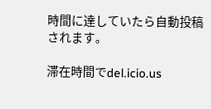時間に達していたら自動投稿されます。

滞在時間でdel.icio.us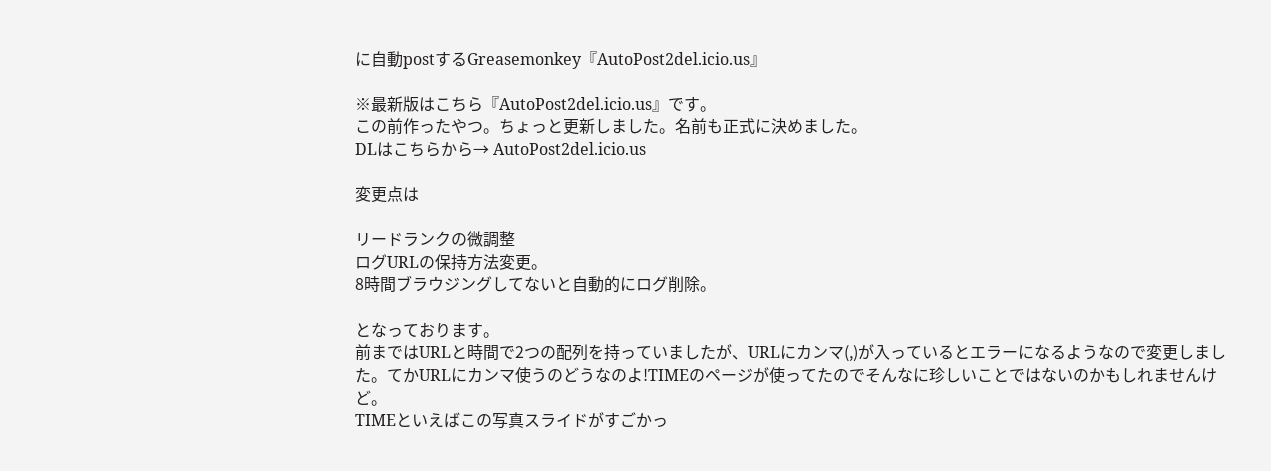に自動postするGreasemonkey『AutoPost2del.icio.us』

※最新版はこちら『AutoPost2del.icio.us』です。
この前作ったやつ。ちょっと更新しました。名前も正式に決めました。
DLはこちらから→ AutoPost2del.icio.us

変更点は

リードランクの微調整
ログURLの保持方法変更。
8時間ブラウジングしてないと自動的にログ削除。

となっております。
前まではURLと時間で2つの配列を持っていましたが、URLにカンマ(,)が入っているとエラーになるようなので変更しました。てかURLにカンマ使うのどうなのよ!TIMEのページが使ってたのでそんなに珍しいことではないのかもしれませんけど。
TIMEといえばこの写真スライドがすごかっ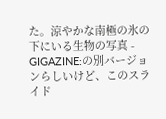た。涼やかな南極の氷の下にいる生物の写真 - GIGAZINE:の別バージョンらしいけど、このスライド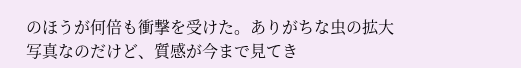のほうが何倍も衝撃を受けた。ありがちな虫の拡大写真なのだけど、質感が今まで見てき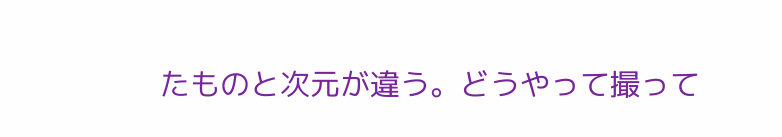たものと次元が違う。どうやって撮って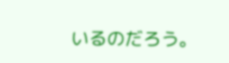いるのだろう。